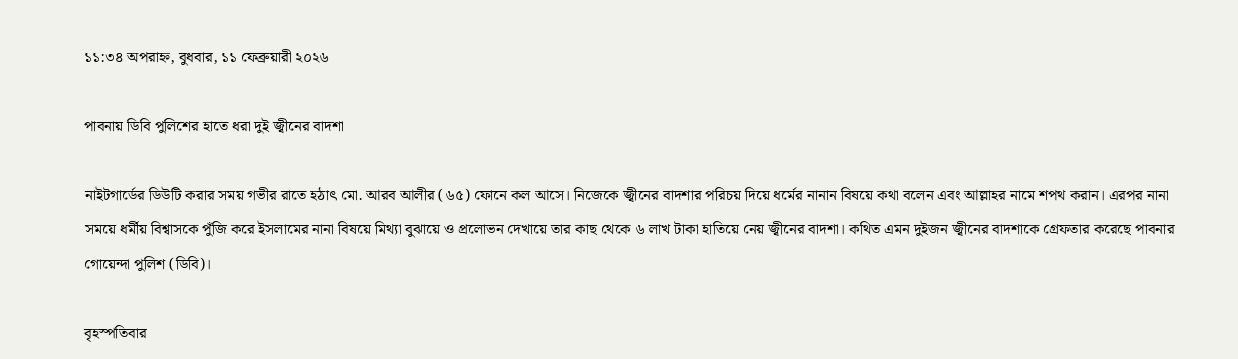১১:৩৪ অপরাহ্ন, বুধবার, ১১ ফেব্রুয়ারী ২০২৬

পাবনায় ডিবি পুলিশের হাতে ধরা দুই জ্বীনের বাদশা

নাইটগার্ডের ডিউটি করার সময় গভীর রাতে হঠাৎ মো. আরব আলীর (৬৫) ফোনে কল আসে। নিজেকে জ্বীনের বাদশার পরিচয় দিয়ে ধর্মের নানান বিষয়ে কথা বলেন এবং আল্লাহর নামে শপথ করান। এরপর নানা সময়ে ধর্মীয় বিশ্বাসকে পুঁজি করে ইসলামের নানা বিষয়ে মিথ্যা বুঝায়ে ও প্রলোভন দেখায়ে তার কাছ থেকে ৬ লাখ টাকা হাতিয়ে নেয় জ্বীনের বাদশা। কথিত এমন দুইজন জ্বীনের বাদশাকে গ্রেফতার করেছে পাবনার গোয়েন্দা পুলিশ (ডিবি)।

বৃহস্পতিবার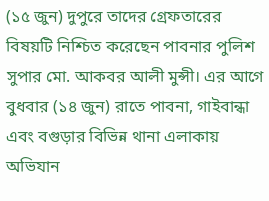(১৫ জুন) দুপুরে তাদের গ্রেফতারের বিষয়টি নিশ্চিত করেছেন পাবনার পুলিশ সুপার মো. আকবর আলী মুন্সী। এর আগে বুধবার (১৪ জুন) রাতে পাবনা, গাইবান্ধা এবং বগুড়ার বিভিন্ন থানা এলাকায় অভিযান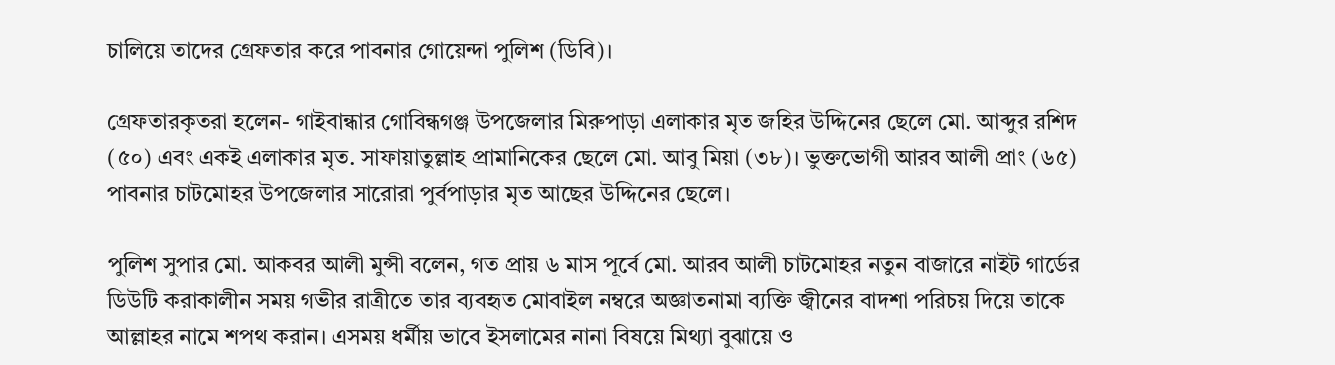চালিয়ে তাদের গ্রেফতার করে পাবনার গোয়েন্দা পুলিশ (ডিবি)।

গ্রেফতারকৃতরা হলেন- গাইবান্ধার গোবিন্ধগঞ্জ উপজেলার মিরুপাড়া এলাকার মৃত জহির উদ্দিনের ছেলে মো. আব্দুর রশিদ (৫০) এবং একই এলাকার মৃত. সাফায়াতুল্লাহ প্রামানিকের ছেলে মো. আবু মিয়া (৩৮)। ভুক্তভোগী আরব আলী প্রাং (৬৫) পাবনার চাটমোহর উপজেলার সারোরা পুর্বপাড়ার মৃত আছের উদ্দিনের ছেলে।

পুলিশ সুপার মো. আকবর আলী মুন্সী বলেন, গত প্রায় ৬ মাস পূর্বে মো. আরব আলী চাটমোহর নতুন বাজারে নাইট গার্ডের ডিউটি করাকালীন সময় গভীর রাত্রীতে তার ব্যবহৃত মোবাইল নম্বরে অজ্ঞাতনামা ব্যক্তি জ্বীনের বাদশা পরিচয় দিয়ে তাকে আল্লাহর নামে শপথ করান। এসময় ধর্মীয় ভাবে ইসলামের নানা বিষয়ে মিথ্যা বুঝায়ে ও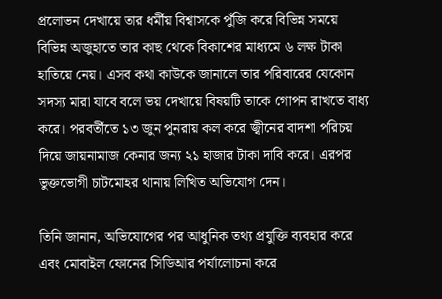প্রলোভন দেখায়ে তার ধর্মীয় বিশ্বাসকে পুঁজি করে বিভিন্ন সময়ে বিভিন্ন অজুহাতে তার কাছ থেকে বিকাশের মাধ্যমে ৬ লক্ষ টাকা হাতিয়ে নেয়। এসব কথা কাউকে জানালে তার পরিবারের যেকোন সদস্য মারা যাবে বলে ভয় দেখায়ে বিষয়টি তাকে গোপন রাখতে বাধ্য করে। পরবর্তীতে ১৩ জুন পুনরায় কল করে জ্বীনের বাদশা পরিচয় দিয়ে জায়নামাজ কেনার জন্য ২১ হাজার টাকা দাবি করে। এরপর ভুক্তভোগী চাটমোহর থানায় লিখিত অভিযোগ দেন।

তিনি জানান, অভিযোগের পর আধুনিক তথ্য প্রযুক্তি ব্যবহার করে এবং মোবাইল ফোনের সিডিআর পর্যালোচনা করে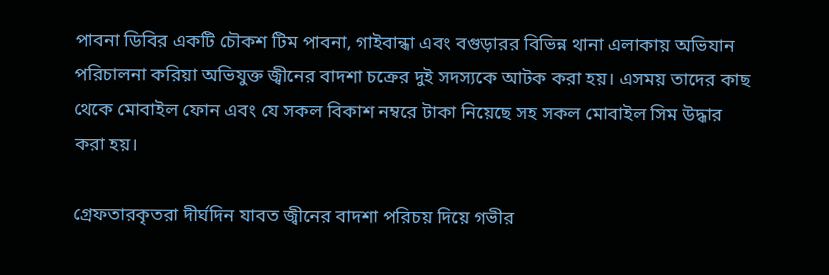পাবনা ডিবির একটি চৌকশ টিম পাবনা, গাইবান্ধা এবং বগুড়ারর বিভিন্ন থানা এলাকায় অভিযান পরিচালনা করিয়া অভিযুক্ত জ্বীনের বাদশা চক্রের দুই সদস্যকে আটক করা হয়। এসময় তাদের কাছ থেকে মোবাইল ফোন এবং যে সকল বিকাশ নম্বরে টাকা নিয়েছে সহ সকল মোবাইল সিম উদ্ধার করা হয়।

গ্রেফতারকৃতরা দীর্ঘদিন যাবত জ্বীনের বাদশা পরিচয় দিয়ে গভীর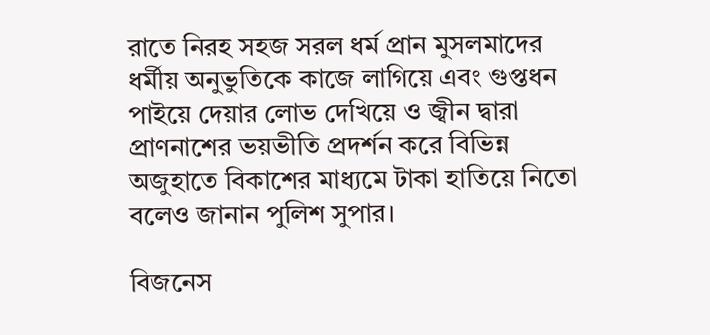রাতে নিরহ সহজ সরল ধর্ম প্রান মুসলমাদের ধর্মীয় অনুভুতিকে কাজে লাগিয়ে এবং গুপ্তধন পাইয়ে দেয়ার লোভ দেখিয়ে ও জ্বীন দ্বারা প্রাণনাশের ভয়ভীতি প্রদর্শন করে বিভিন্ন অজুহাতে বিকাশের মাধ্যমে টাকা হাতিয়ে নিতো বলেও জানান পুলিশ সুপার।

বিজনেস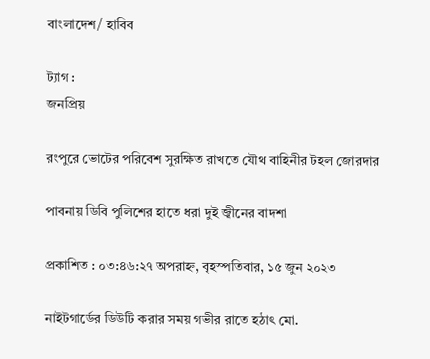বাংলাদেশ/ হাবিব

ট্যাগ :
জনপ্রিয়

রংপুরে ভোটের পরিবেশ সুরক্ষিত রাখতে যৌথ বাহিনীর টহল জোরদার

পাবনায় ডিবি পুলিশের হাতে ধরা দুই জ্বীনের বাদশা

প্রকাশিত : ০৩:৪৬:২৭ অপরাহ্ন, বৃহস্পতিবার, ১৫ জুন ২০২৩

নাইটগার্ডের ডিউটি করার সময় গভীর রাতে হঠাৎ মো.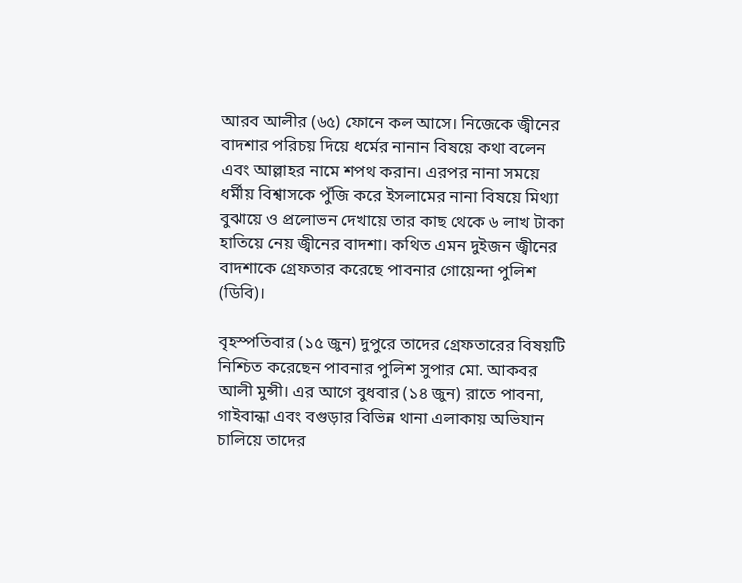আরব আলীর (৬৫) ফোনে কল আসে। নিজেকে জ্বীনের বাদশার পরিচয় দিয়ে ধর্মের নানান বিষয়ে কথা বলেন এবং আল্লাহর নামে শপথ করান। এরপর নানা সময়ে ধর্মীয় বিশ্বাসকে পুঁজি করে ইসলামের নানা বিষয়ে মিথ্যা বুঝায়ে ও প্রলোভন দেখায়ে তার কাছ থেকে ৬ লাখ টাকা হাতিয়ে নেয় জ্বীনের বাদশা। কথিত এমন দুইজন জ্বীনের বাদশাকে গ্রেফতার করেছে পাবনার গোয়েন্দা পুলিশ (ডিবি)।

বৃহস্পতিবার (১৫ জুন) দুপুরে তাদের গ্রেফতারের বিষয়টি নিশ্চিত করেছেন পাবনার পুলিশ সুপার মো. আকবর আলী মুন্সী। এর আগে বুধবার (১৪ জুন) রাতে পাবনা, গাইবান্ধা এবং বগুড়ার বিভিন্ন থানা এলাকায় অভিযান চালিয়ে তাদের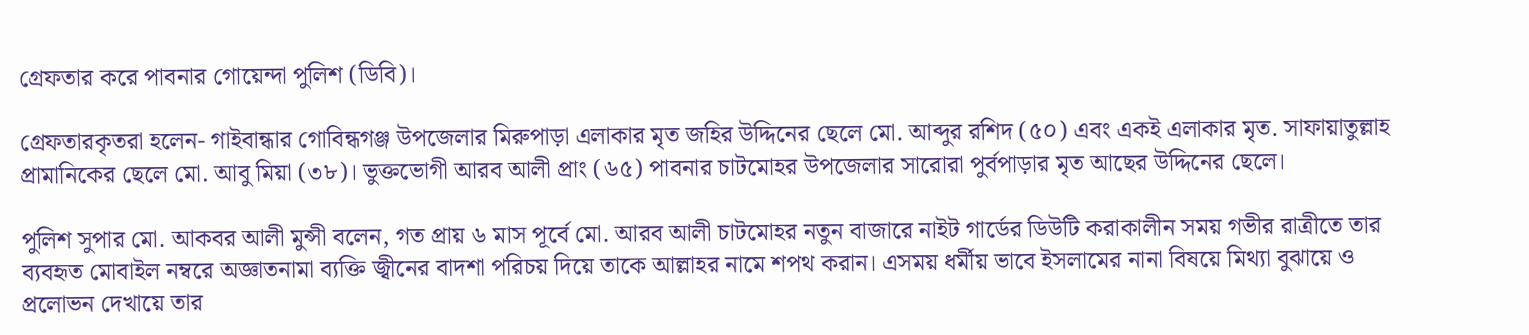গ্রেফতার করে পাবনার গোয়েন্দা পুলিশ (ডিবি)।

গ্রেফতারকৃতরা হলেন- গাইবান্ধার গোবিন্ধগঞ্জ উপজেলার মিরুপাড়া এলাকার মৃত জহির উদ্দিনের ছেলে মো. আব্দুর রশিদ (৫০) এবং একই এলাকার মৃত. সাফায়াতুল্লাহ প্রামানিকের ছেলে মো. আবু মিয়া (৩৮)। ভুক্তভোগী আরব আলী প্রাং (৬৫) পাবনার চাটমোহর উপজেলার সারোরা পুর্বপাড়ার মৃত আছের উদ্দিনের ছেলে।

পুলিশ সুপার মো. আকবর আলী মুন্সী বলেন, গত প্রায় ৬ মাস পূর্বে মো. আরব আলী চাটমোহর নতুন বাজারে নাইট গার্ডের ডিউটি করাকালীন সময় গভীর রাত্রীতে তার ব্যবহৃত মোবাইল নম্বরে অজ্ঞাতনামা ব্যক্তি জ্বীনের বাদশা পরিচয় দিয়ে তাকে আল্লাহর নামে শপথ করান। এসময় ধর্মীয় ভাবে ইসলামের নানা বিষয়ে মিথ্যা বুঝায়ে ও প্রলোভন দেখায়ে তার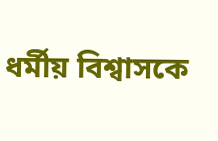ধর্মীয় বিশ্বাসকে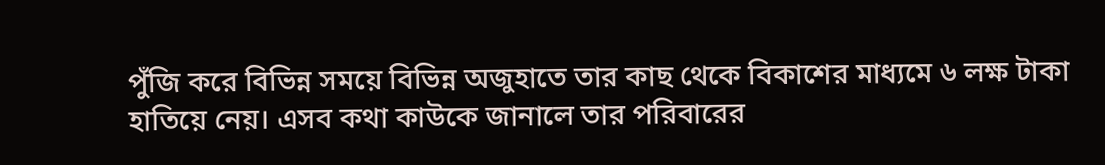পুঁজি করে বিভিন্ন সময়ে বিভিন্ন অজুহাতে তার কাছ থেকে বিকাশের মাধ্যমে ৬ লক্ষ টাকা হাতিয়ে নেয়। এসব কথা কাউকে জানালে তার পরিবারের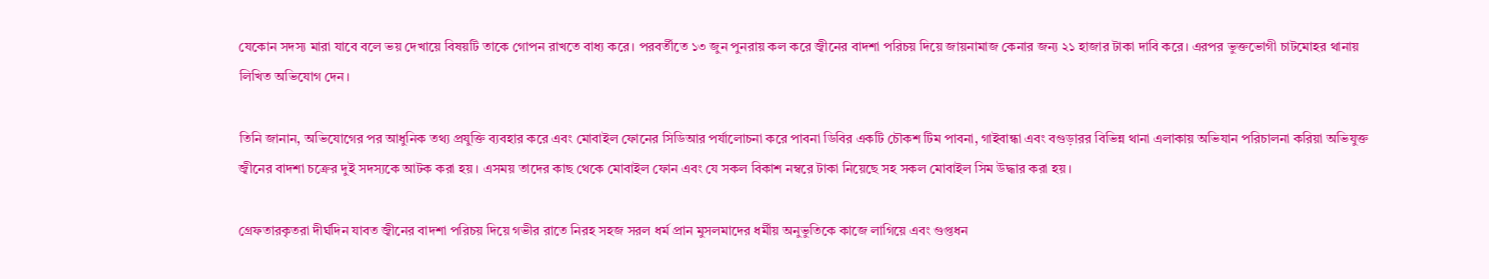যেকোন সদস্য মারা যাবে বলে ভয় দেখায়ে বিষয়টি তাকে গোপন রাখতে বাধ্য করে। পরবর্তীতে ১৩ জুন পুনরায় কল করে জ্বীনের বাদশা পরিচয় দিয়ে জায়নামাজ কেনার জন্য ২১ হাজার টাকা দাবি করে। এরপর ভুক্তভোগী চাটমোহর থানায় লিখিত অভিযোগ দেন।

তিনি জানান, অভিযোগের পর আধুনিক তথ্য প্রযুক্তি ব্যবহার করে এবং মোবাইল ফোনের সিডিআর পর্যালোচনা করে পাবনা ডিবির একটি চৌকশ টিম পাবনা, গাইবান্ধা এবং বগুড়ারর বিভিন্ন থানা এলাকায় অভিযান পরিচালনা করিয়া অভিযুক্ত জ্বীনের বাদশা চক্রের দুই সদস্যকে আটক করা হয়। এসময় তাদের কাছ থেকে মোবাইল ফোন এবং যে সকল বিকাশ নম্বরে টাকা নিয়েছে সহ সকল মোবাইল সিম উদ্ধার করা হয়।

গ্রেফতারকৃতরা দীর্ঘদিন যাবত জ্বীনের বাদশা পরিচয় দিয়ে গভীর রাতে নিরহ সহজ সরল ধর্ম প্রান মুসলমাদের ধর্মীয় অনুভুতিকে কাজে লাগিয়ে এবং গুপ্তধন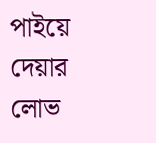পাইয়ে দেয়ার লোভ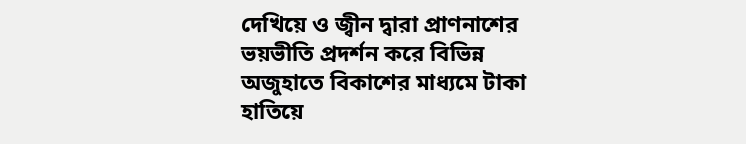দেখিয়ে ও জ্বীন দ্বারা প্রাণনাশের ভয়ভীতি প্রদর্শন করে বিভিন্ন অজুহাতে বিকাশের মাধ্যমে টাকা হাতিয়ে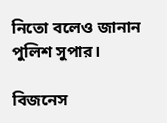নিতো বলেও জানান পুলিশ সুপার।

বিজনেস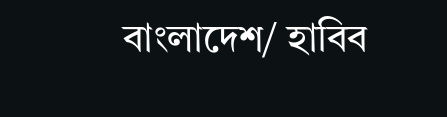বাংলাদেশ/ হাবিব